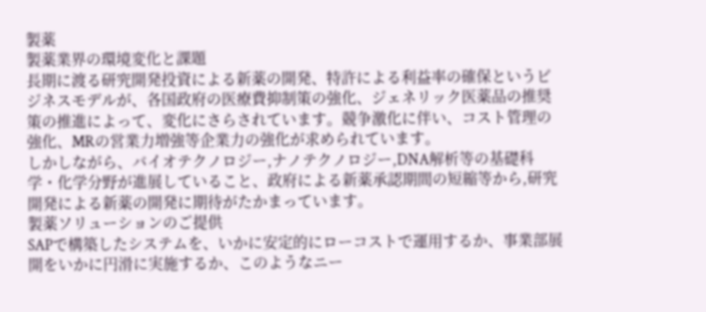製薬
製薬業界の環境変化と課題
長期に渡る研究開発投資による新薬の開発、特許による利益率の確保というビジネスモデルが、各国政府の医療費抑制策の強化、ジェネリック医薬品の推奨策の推進によって、変化にさらされています。競争激化に伴い、コスト管理の強化、MRの営業力増強等企業力の強化が求められています。
しかしながら、バイオテクノロジー,ナノテクノロジー,DNA解析等の基礎科学・化学分野が進展していること、政府による新薬承認期間の短縮等から,研究開発による新薬の開発に期待がたかまっています。
製薬ソリューションのご提供
SAPで構築したシステムを、いかに安定的にローコストで運用するか、事業部展開をいかに円滑に実施するか、このようなニー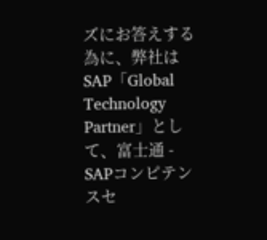ズにお答えする為に、弊社はSAP「Global Technology Partner」として、富士通 - SAPコンピテンスセ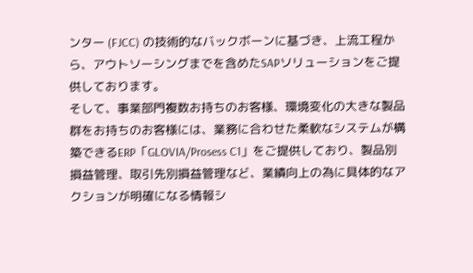ンター (FJCC) の技術的なバックボーンに基づき、上流工程から、アウトソーシングまでを含めたSAPソリューションをご提供しております。
そして、事業部門複数お持ちのお客様、環境変化の大きな製品群をお持ちのお客様には、業務に合わせた柔軟なシステムが構築できるERP「GLOVIA/Prosess C1」をご提供しており、製品別損益管理、取引先別損益管理など、業績向上の為に具体的なアクションが明確になる情報シ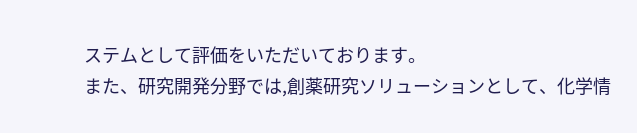ステムとして評価をいただいております。
また、研究開発分野では,創薬研究ソリューションとして、化学情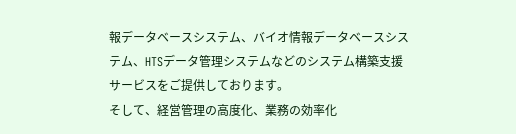報データベースシステム、バイオ情報データベースシステム、HTSデータ管理システムなどのシステム構築支援サービスをご提供しております。
そして、経営管理の高度化、業務の効率化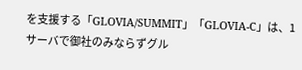を支援する「GLOVIA/SUMMIT」「GLOVIA-C」は、1サーバで御社のみならずグル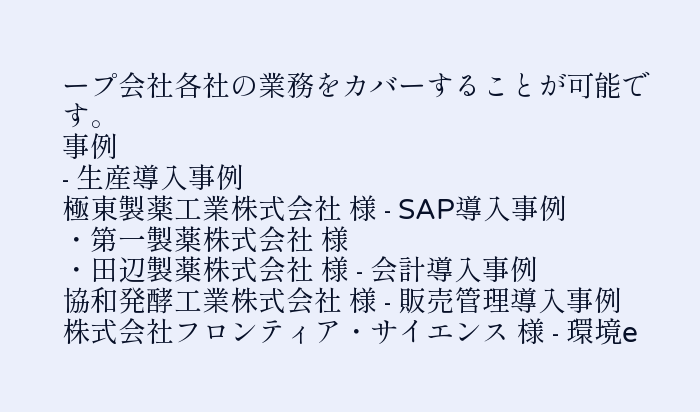ープ会社各社の業務をカバーすることが可能です。
事例
- 生産導入事例
極東製薬工業株式会社 様 - SAP導入事例
・第一製薬株式会社 様
・田辺製薬株式会社 様 - 会計導入事例
協和発酵工業株式会社 様 - 販売管理導入事例
株式会社フロンティア・サイエンス 様 - 環境e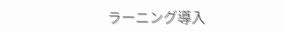ラーニング導入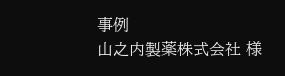事例
山之内製薬株式会社 様